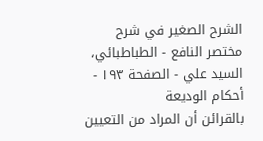الشرح الصغير في شرح مختصر النافع - الطباطبائي، السيد علي - الصفحة ١٩٣ - أحكام الوديعة
بالقرائن أن المراد من التعيين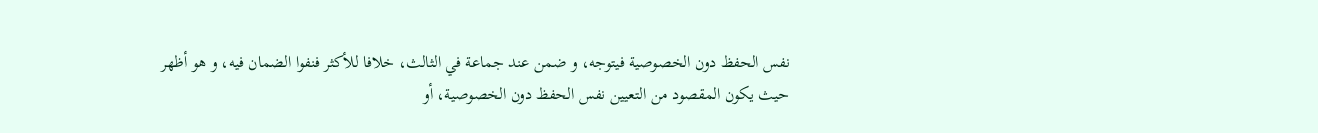نفس الحفظ دون الخصوصية فيتوجه، و ضمن عند جماعة في الثالث، خلافا للأكثر فنفوا الضمان فيه، و هو أظهر حيث يكون المقصود من التعيين نفس الحفظ دون الخصوصية، أو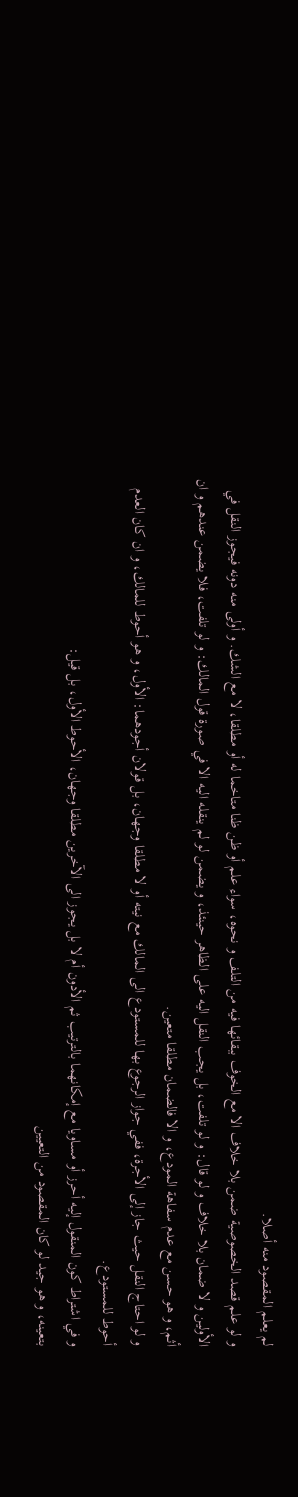لم يعلم المقصود منه أصلا.
و لو علم قصد الخصوصية ضمن بلا خلاف الا مع الخوف ببقائها فيه من التلف و نحوه، سواء علم أو ظن ظنا متاخما له أو مطلقا، لا مع الشك. و أولى منه دونه فيجوز النقل في الأولين و لا ضمان بلا خلاف و لو قال: و لو تلفت، بل يجب النقل اليه على الظاهر حينئذ، و يضمن لو لم ينقله اليه الا في صورة قول المالك: و لو تلفت، فلا يضمن عندهم و ان أثم، و هو حسن مع عدم سفاهة المودع، و الا فالضمان مطلقا متعين.
و لو احتاج النقل حيث جاز إلى الأجرة، ففي جواز الرجوع بها للمستودع الى المالك مع نيته أو لا مطلقا وجهان، بل قولان أجودهما: الأول، و هو أحوط للمالك، و ان كان العدم أحوط للمستودع.
و في اشتراط كون المنقول إليه أحرز أو مساويا مع إمكانهما بالترتيب ثم الأدون أم لا بل يجوز الى الآخرين مطلقا وجهان، الأحوط الأول، بل قيل:
بتعينه، و هو جيد لو كان المقصود من التعيين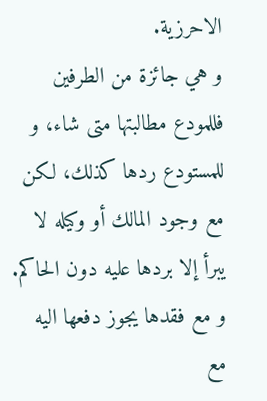الاحرزية.
و هي جائزة من الطرفين فللمودع مطالبتها متى شاء، و للمستودع ردها كذلك، لكن مع وجود المالك أو وكيله لا يبرأ إلا بردها عليه دون الحاكم.
و مع فقدها يجوز دفعها اليه مع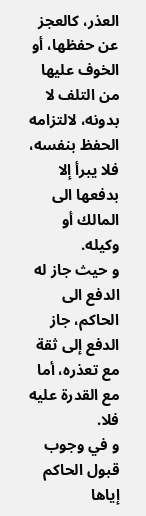العذر، كالعجز عن حفظها، أو الخوف عليها من التلف لا بدونه، لالتزامه الحفظ بنفسه، فلا يبرأ إلا بدفعها الى المالك أو وكيله.
و حيث جاز له الدفع الى الحاكم، جاز الدفع إلى ثقة مع تعذره، أما مع القدرة عليه فلا.
و في وجوب قبول الحاكم إياها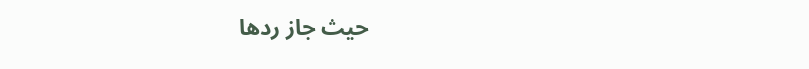حيث جاز ردها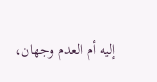إليه أم العدم وجهان،